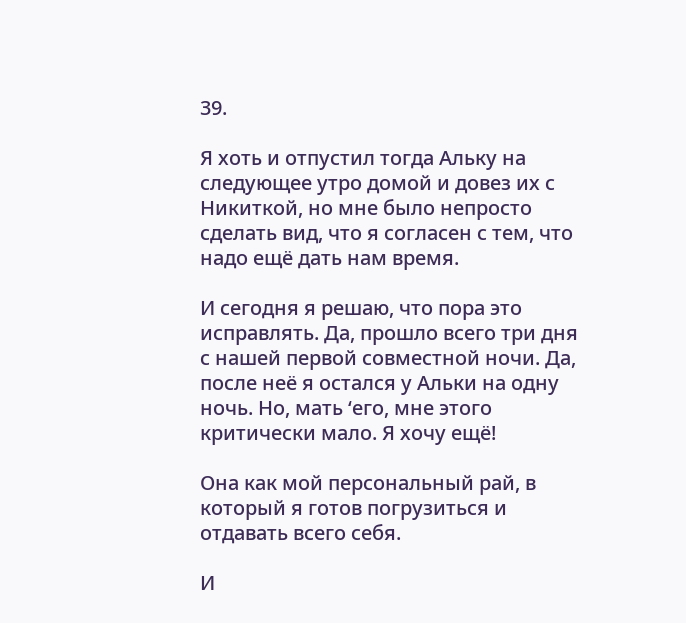39.

Я хоть и отпустил тогда Альку на следующее утро домой и довез их с Никиткой, но мне было непросто сделать вид, что я согласен с тем, что надо ещё дать нам время.

И сегодня я решаю, что пора это исправлять. Да, прошло всего три дня с нашей первой совместной ночи. Да, после неё я остался у Альки на одну ночь. Но, мать ‘его, мне этого критически мало. Я хочу ещё!

Она как мой персональный рай, в который я готов погрузиться и отдавать всего себя.

И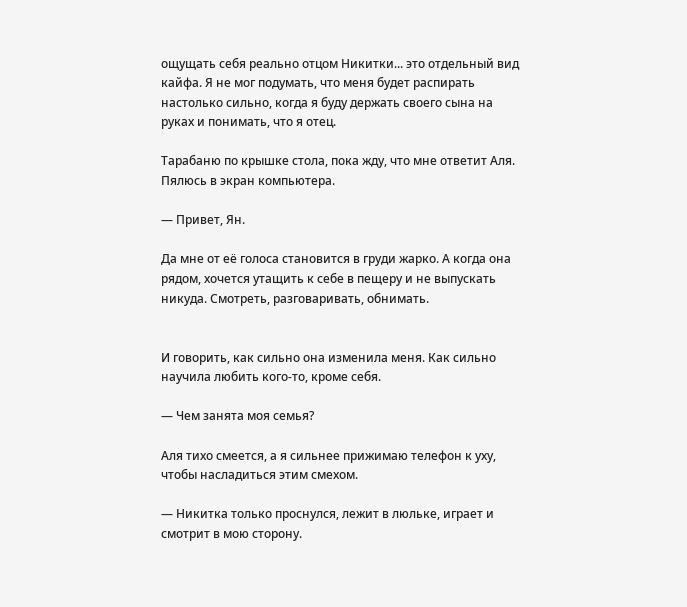ощущать себя реально отцом Никитки... это отдельный вид кайфа. Я не мог подумать, что меня будет распирать настолько сильно, когда я буду держать своего сына на руках и понимать, что я отец.

Тарабаню по крышке стола, пока жду, что мне ответит Аля. Пялюсь в экран компьютера.

— Привет, Ян.

Да мне от её голоса становится в груди жарко. А когда она рядом, хочется утащить к себе в пещеру и не выпускать никуда. Смотреть, разговаривать, обнимать.


И говорить, как сильно она изменила меня. Как сильно научила любить кого-то, кроме себя.

— Чем занята моя семья?

Аля тихо смеется, а я сильнее прижимаю телефон к уху, чтобы насладиться этим смехом.

— Никитка только проснулся, лежит в люльке, играет и смотрит в мою сторону.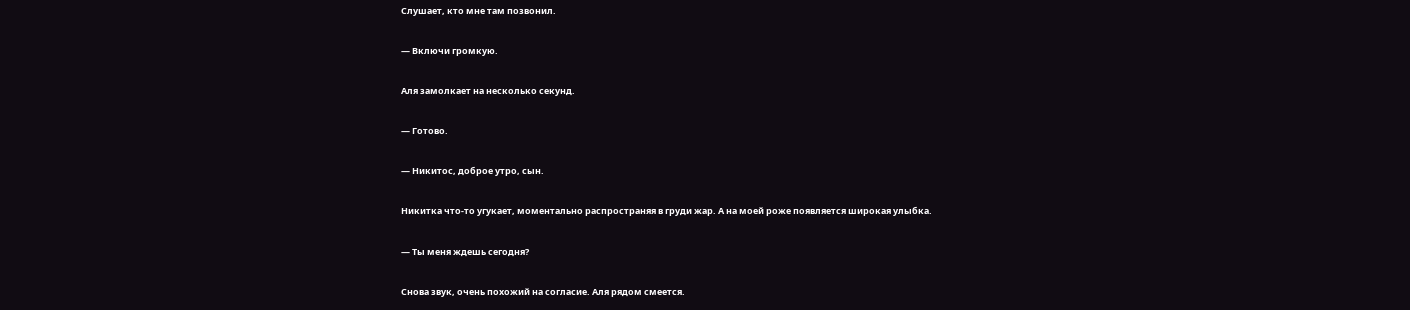Слушает, кто мне там позвонил.

— Включи громкую.

Аля замолкает на несколько секунд.

— Готово.

— Никитос, доброе утро, сын.

Никитка что-то угукает, моментально распространяя в груди жар. А на моей роже появляется широкая улыбка.

— Ты меня ждешь сегодня?

Снова звук, очень похожий на согласие. Аля рядом смеется.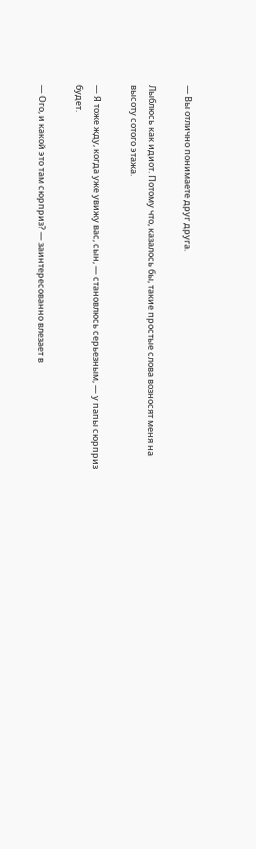— Вы отлично понимаете друг друга.

Лыблюсь как идиот. Потому что, казалось бы, такие простые слова возносят меня на высоту сотого этажа.

— Я тоже жду, когда уже увижу вас, сын, — становлюсь серьезным, — у папы сюрприз будет.

— Ого, и какой это там сюрприз? — заинтересованно влезает в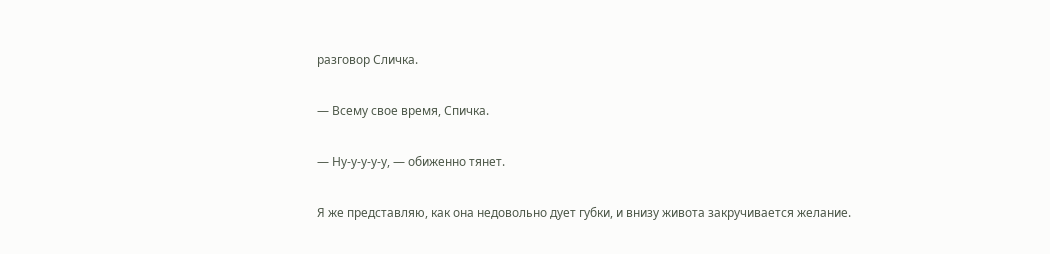разговор Сличка.

— Всему свое время, Спичка.

— Ну-у-у-у-у, — обиженно тянет.

Я же представляю, как она недовольно дует губки, и внизу живота закручивается желание.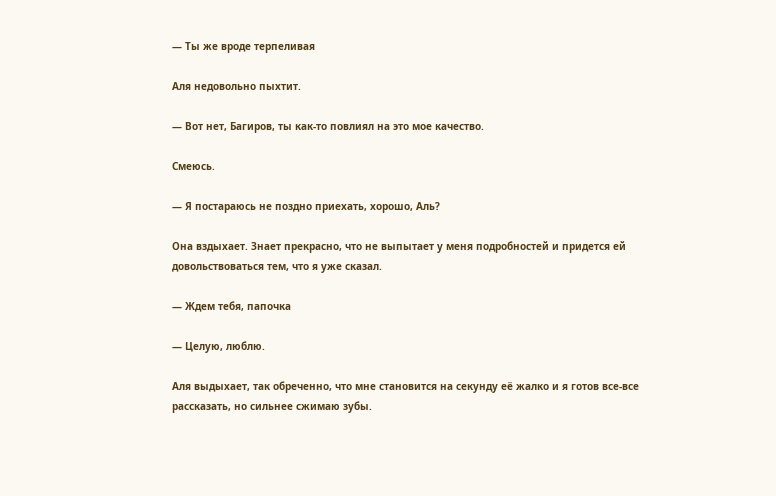— Ты же вроде терпеливая

Аля недовольно пыхтит.

— Вот нет, Багиров, ты как-то повлиял на это мое качество.

Смеюсь.

— Я постараюсь не поздно приехать, хорошо, Аль?

Она вздыхает. Знает прекрасно, что не выпытает у меня подробностей и придется ей довольствоваться тем, что я уже сказал.

— Ждем тебя, папочка

— Целую, люблю.

Аля выдыхает, так обреченно, что мне становится на секунду её жалко и я готов все-все рассказать, но сильнее сжимаю зубы.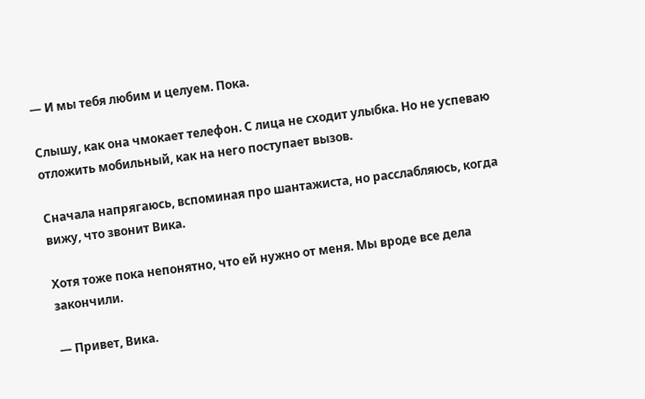— И мы тебя любим и целуем. Пока.

Слышу, как она чмокает телефон. С лица не сходит улыбка. Но не успеваю отложить мобильный, как на него поступает вызов.

Сначала напрягаюсь, вспоминая про шантажиста, но расслабляюсь, когда вижу, что звонит Вика.

Хотя тоже пока непонятно, что ей нужно от меня. Мы вроде все дела закончили.

— Привет, Вика.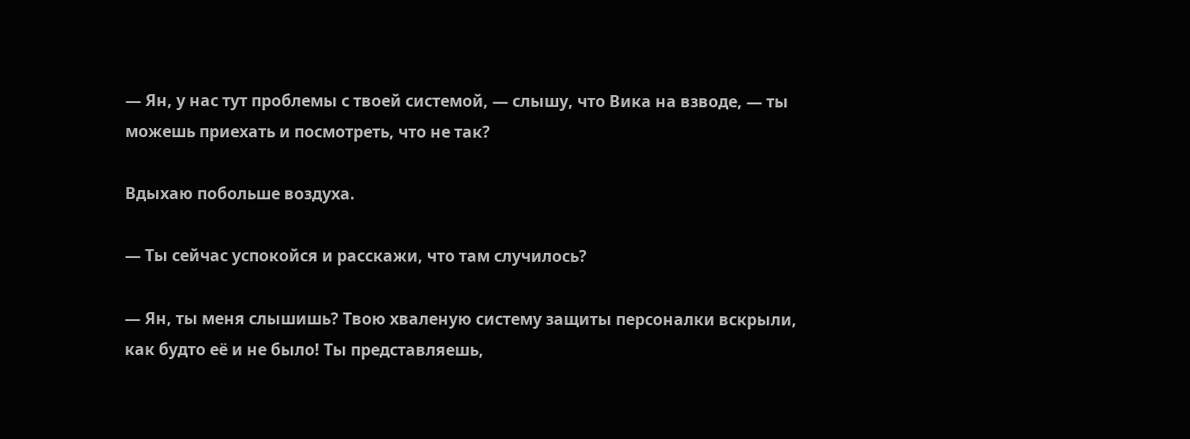— Ян, у нас тут проблемы с твоей системой, — слышу, что Вика на взводе, — ты можешь приехать и посмотреть, что не так?

Вдыхаю побольше воздуха.

— Ты сейчас успокойся и расскажи, что там случилось?

— Ян, ты меня слышишь? Твою хваленую систему защиты персоналки вскрыли, как будто её и не было! Ты представляешь,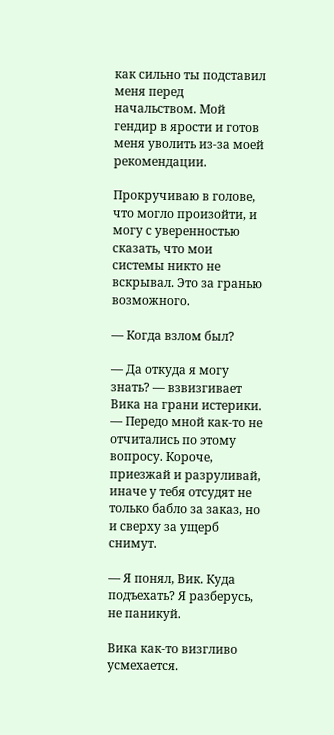как сильно ты подставил меня перед начальством. Мой гендир в ярости и готов меня уволить из-за моей рекомендации.

Прокручиваю в голове, что могло произойти, и могу с уверенностью сказать, что мои системы никто не вскрывал. Это за гранью возможного.

— Когда взлом был?

— Да откуда я могу знать? — взвизгивает Вика на грани истерики. — Передо мной как-то не отчитались по этому вопросу. Короче, приезжай и разруливай, иначе у тебя отсудят не только бабло за заказ, но и сверху за ущерб снимут.

— Я понял, Вик. Куда подъехать? Я разберусь, не паникуй.

Вика как-то визгливо усмехается.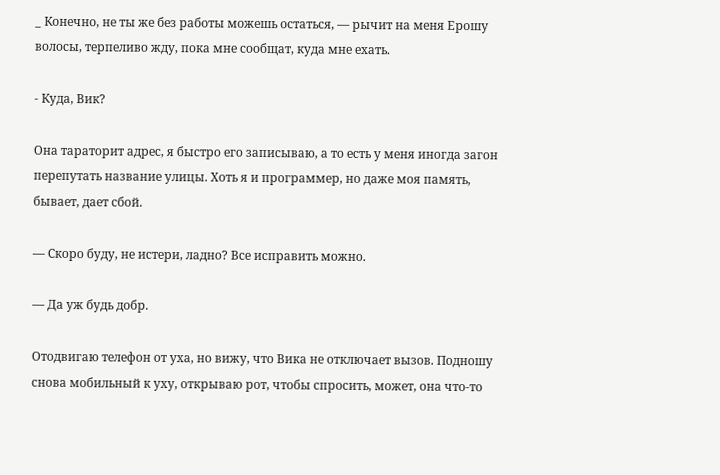_ Конечно, не ты же без работы можешь остаться, — рычит на меня Ерошу волосы, терпеливо жду, пока мне сообщат, куда мне ехать.

- Куда, Вик?

Она тараторит адрес, я быстро его записываю, а то есть у меня иногда загон перепутать название улицы. Хоть я и программер, но даже моя память, бывает, дает сбой.

— Скоро буду, не истери, ладно? Все исправить можно.

— Да уж будь добр.

Отодвигаю телефон от уха, но вижу, что Вика не отключает вызов. Подношу снова мобильный к уху, открываю рот, чтобы спросить, может, она что-то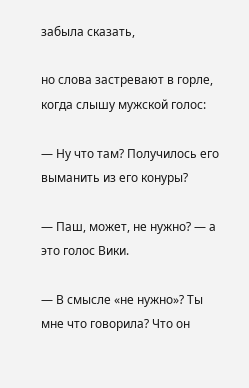забыла сказать,

но слова застревают в горле, когда слышу мужской голос:

— Ну что там? Получилось его выманить из его конуры?

— Паш, может, не нужно? — а это голос Вики.

— В смысле «не нужно»? Ты мне что говорила? Что он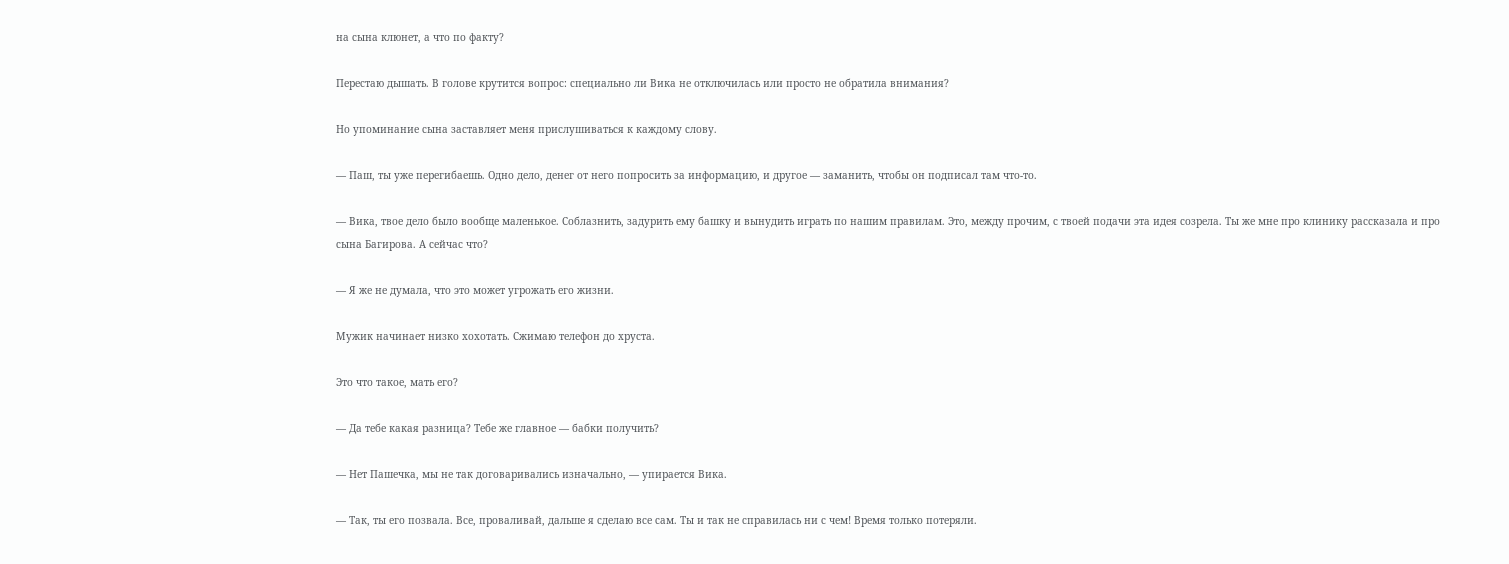на сына клюнет, а что по факту?

Перестаю дышать. В голове крутится вопрос: специально ли Вика не отключилась или просто не обратила внимания?

Но упоминание сына заставляет меня прислушиваться к каждому слову.

— Паш, ты уже перегибаешь. Одно дело, денег от него попросить за информацию, и другое — заманить, чтобы он подписал там что-то.

— Вика, твое дело было вообще маленькое. Соблазнить, задурить ему башку и вынудить играть по нашим правилам. Это, между прочим, с твоей подачи эта идея созрела. Ты же мне про клинику рассказала и про сына Багирова. А сейчас что?

— Я же не думала, что это может угрожать его жизни.

Мужик начинает низко хохотать. Сжимаю телефон до хруста.

Это что такое, мать его?

— Да тебе какая разница? Тебе же главное — бабки получить?

— Нет Пашечка, мы не так договаривались изначально, — упирается Вика.

— Так, ты его позвала. Все, проваливай, дальше я сделаю все сам. Ты и так не справилась ни с чем! Время только потеряли.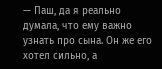— Паш, да я реально думала, что ему важно узнать про сына. Он же его хотел сильно, а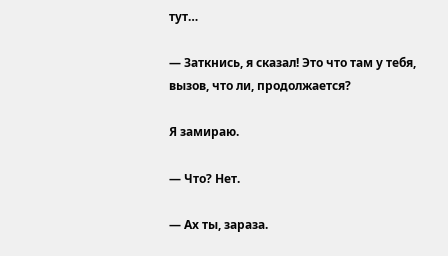тут…

— Заткнись, я сказал! Это что там у тебя, вызов, что ли, продолжается?

Я замираю.

— Что? Нет.

— Ах ты, зараза.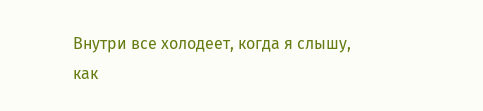Внутри все холодеет, когда я слышу, как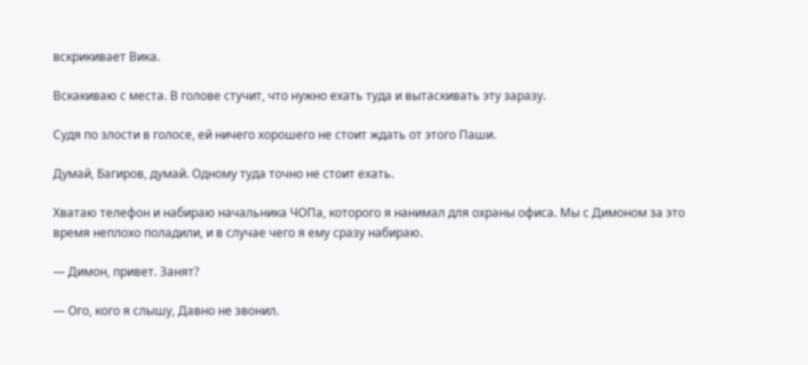вскрикивает Вика.

Вскакиваю с места. В голове стучит, что нужно ехать туда и вытаскивать эту заразу.

Судя по злости в голосе, ей ничего хорошего не стоит ждать от этого Паши.

Думай, Багиров, думай. Одному туда точно не стоит ехать.

Хватаю телефон и набираю начальника ЧОПа, которого я нанимал для охраны офиса. Мы с Димоном за это время неплохо поладили, и в случае чего я ему сразу набираю.

— Димон, привет. Занят?

— Ого, кого я слышу, Давно не звонил.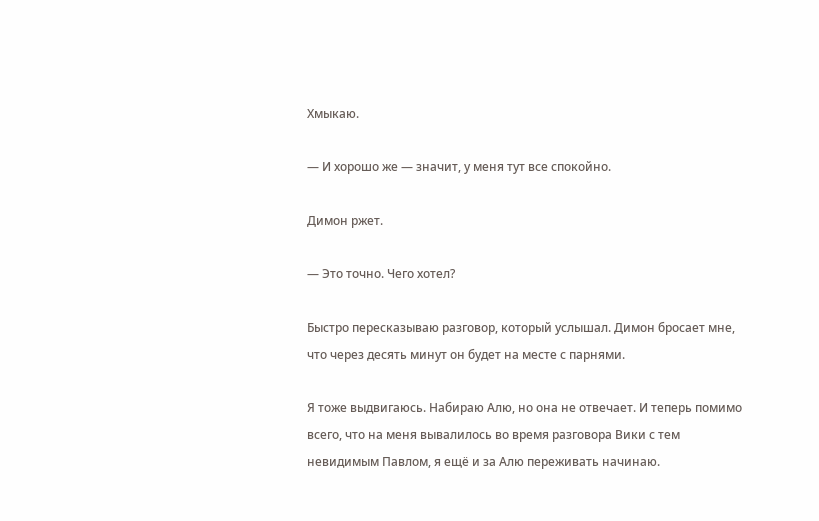Хмыкаю.

— И хорошо же — значит, у меня тут все спокойно.

Димон ржет.

— Это точно. Чего хотел?

Быстро пересказываю разговор, который услышал. Димон бросает мне, что через десять минут он будет на месте с парнями.

Я тоже выдвигаюсь. Набираю Алю, но она не отвечает. И теперь помимо всего, что на меня вывалилось во время разговора Вики с тем невидимым Павлом, я ещё и за Алю переживать начинаю.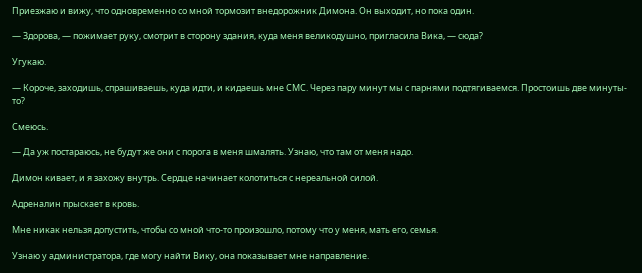Приезжаю и вижу, что одновременно со мной тормозит внедорожник Димона. Он выходит, но пока один.

— Здорова, — пожимает руку, смотрит в сторону здания, куда меня великодушно, пригласила Вика, — сюда?

Угукаю.

— Короче, заходишь, спрашиваешь, куда идти, и кидаешь мне СМС. Через пару минут мы с парнями подтягиваемся. Простоишь две минуты-то?

Смеюсь.

— Да уж постараюсь, не будут же они с порога в меня шмалять. Узнаю, что там от меня надо.

Димон кивает, и я захожу внутрь. Сердце начинает колотиться с нереальной силой.

Адреналин прыскает в кровь.

Мне никак нельзя допустить, чтобы со мной что-то произошло, потому что у меня, мать его, семья.

Узнаю у администратора, где могу найти Вику, она показывает мне направление.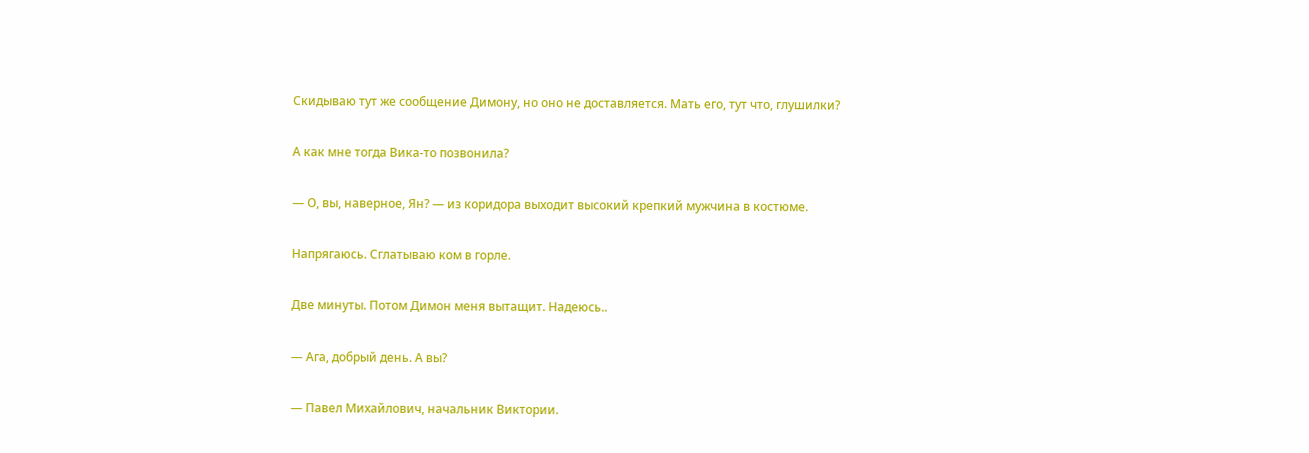Скидываю тут же сообщение Димону, но оно не доставляется. Мать его, тут что, глушилки?

А как мне тогда Вика-то позвонила?

— О, вы, наверное, Ян? — из коридора выходит высокий крепкий мужчина в костюме.

Напрягаюсь. Сглатываю ком в горле.

Две минуты. Потом Димон меня вытащит. Надеюсь..

— Ага, добрый день. А вы?

— Павел Михайлович, начальник Виктории.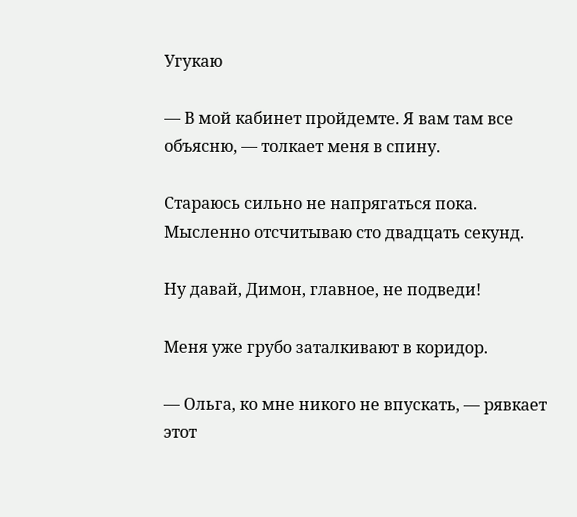Угукаю

— В мой кабинет пройдемте. Я вам там все объясню, — толкает меня в спину.

Стараюсь сильно не напрягаться пока. Мысленно отсчитываю сто двадцать секунд.

Ну давай, Димон, главное, не подведи!

Меня уже грубо заталкивают в коридор.

— Ольга, ко мне никого не впускать, — рявкает этот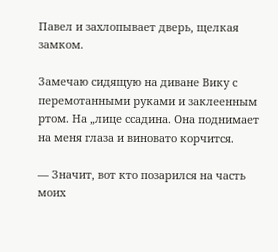Павел и захлопывает дверь, щелкая замком.

Замечаю сидящую на диване Вику с перемотанными руками и заклеенным ртом. На „лице ссадина. Она поднимает на меня глаза и виновато корчится.

— Значит, вот кто позарился на часть моих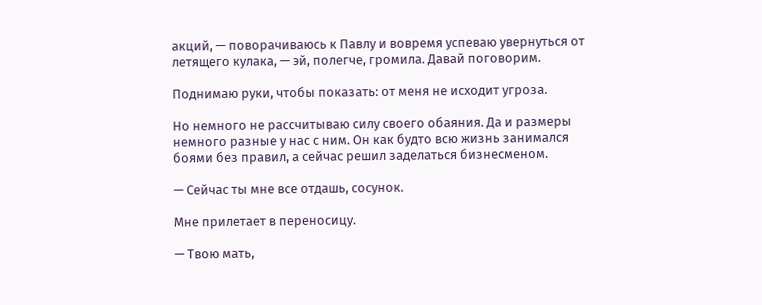акций, — поворачиваюсь к Павлу и вовремя успеваю увернуться от летящего кулака, — эй, полегче, громила. Давай поговорим.

Поднимаю руки, чтобы показать: от меня не исходит угроза.

Но немного не рассчитываю силу своего обаяния. Да и размеры немного разные у нас с ним. Он как будто всю жизнь занимался боями без правил, а сейчас решил заделаться бизнесменом.

— Сейчас ты мне все отдашь, сосунок.

Мне прилетает в переносицу.

— Твою мать,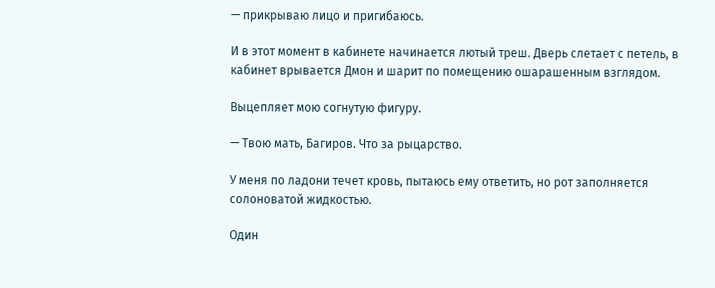— прикрываю лицо и пригибаюсь.

И в этот момент в кабинете начинается лютый треш. Дверь слетает с петель, в кабинет врывается Дмон и шарит по помещению ошарашенным взглядом.

Выцепляет мою согнутую фигуру.

— Твою мать, Багиров. Что за рыцарство.

У меня по ладони течет кровь, пытаюсь ему ответить, но рот заполняется солоноватой жидкостью.

Один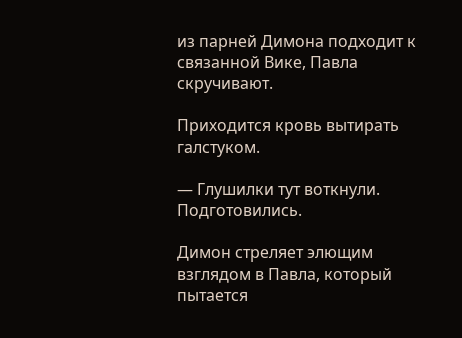из парней Димона подходит к связанной Вике, Павла скручивают.

Приходится кровь вытирать галстуком.

— Глушилки тут воткнули. Подготовились.

Димон стреляет элющим взглядом в Павла, который пытается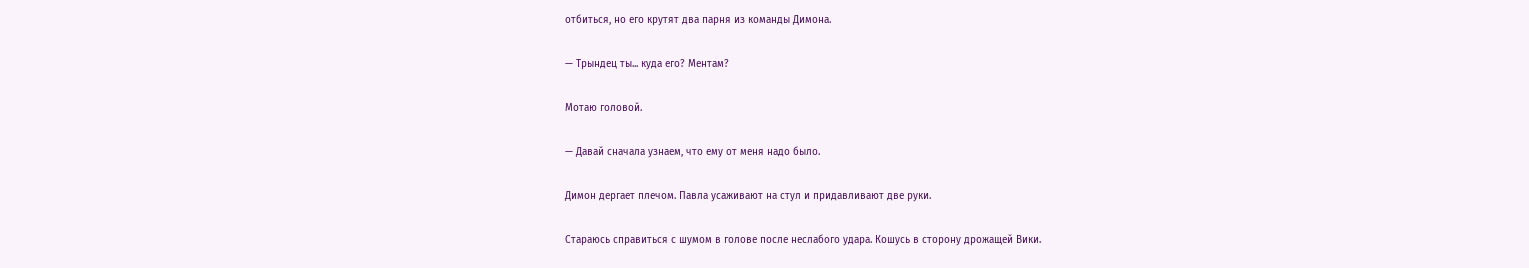отбиться, но его крутят два парня из команды Димона.

— Трындец ты... куда его? Ментам?

Мотаю головой.

— Давай сначала узнаем, что ему от меня надо было.

Димон дергает плечом. Павла усаживают на стул и придавливают две руки.

Стараюсь справиться с шумом в голове после неслабого удара. Кошусь в сторону дрожащей Вики.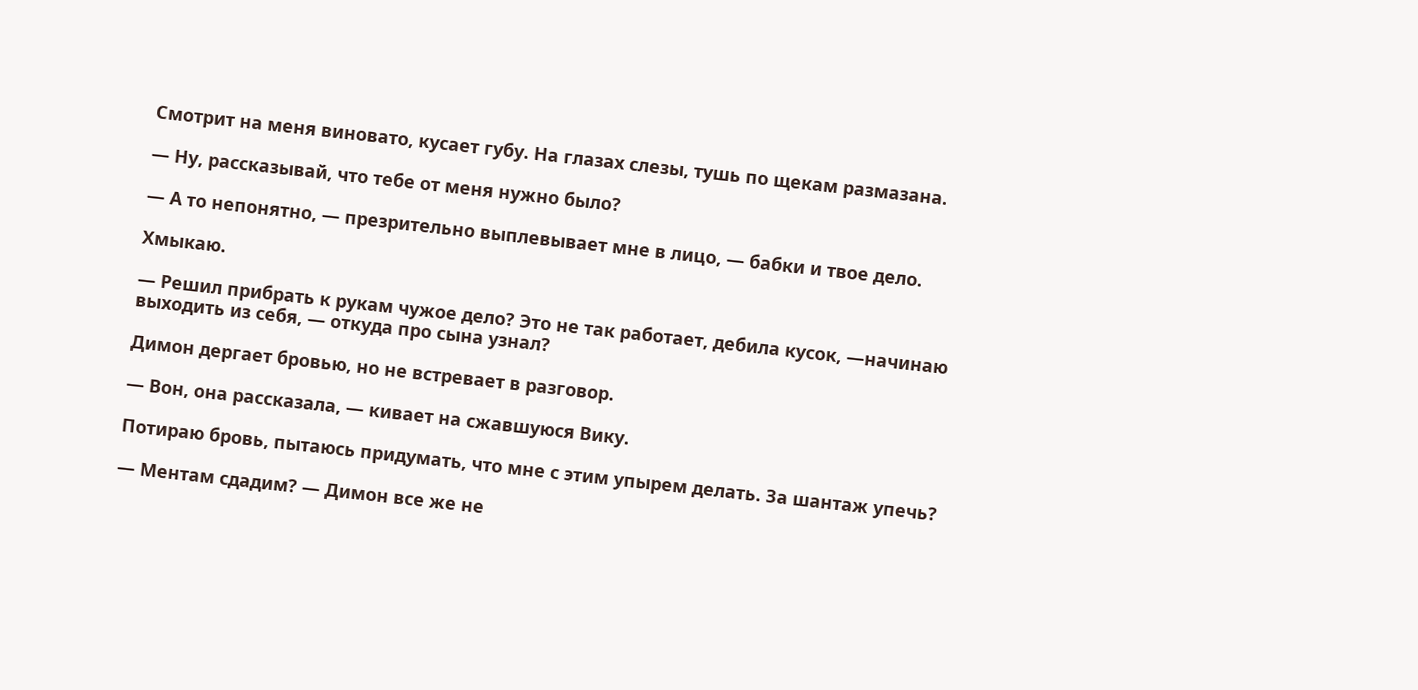Смотрит на меня виновато, кусает губу. На глазах слезы, тушь по щекам размазана.

— Ну, рассказывай, что тебе от меня нужно было?

— А то непонятно, — презрительно выплевывает мне в лицо, — бабки и твое дело.

Хмыкаю.

— Решил прибрать к рукам чужое дело? Это не так работает, дебила кусок, —начинаю выходить из себя, — откуда про сына узнал?

Димон дергает бровью, но не встревает в разговор.

— Вон, она рассказала, — кивает на сжавшуюся Вику.

Потираю бровь, пытаюсь придумать, что мне с этим упырем делать. За шантаж упечь?

— Ментам сдадим? — Димон все же не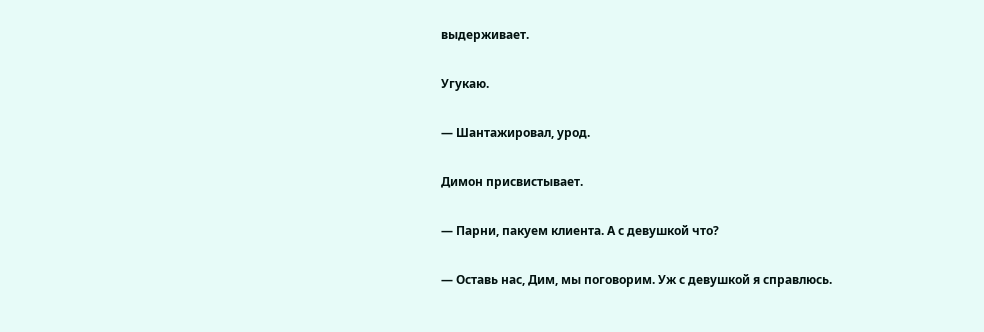выдерживает.

Угукаю.

— Шантажировал, урод.

Димон присвистывает.

— Парни, пакуем клиента. А с девушкой что?

— Оставь нас, Дим, мы поговорим. Уж с девушкой я справлюсь.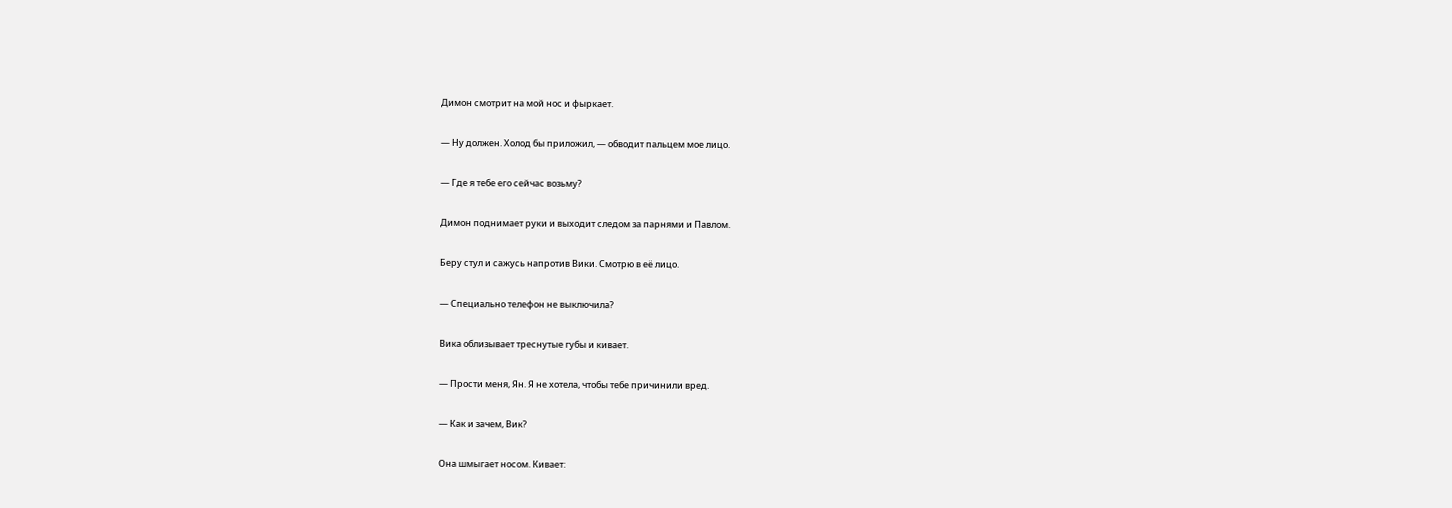Димон смотрит на мой нос и фыркает.

— Ну должен. Холод бы приложил, — обводит пальцем мое лицо.

— Где я тебе его сейчас возьму?

Димон поднимает руки и выходит следом за парнями и Павлом.

Беру стул и сажусь напротив Вики. Смотрю в её лицо.

— Специально телефон не выключила?

Вика облизывает треснутые губы и кивает.

— Прости меня, Ян. Я не хотела, чтобы тебе причинили вред.

— Как и зачем, Вик?

Она шмыгает носом. Кивает: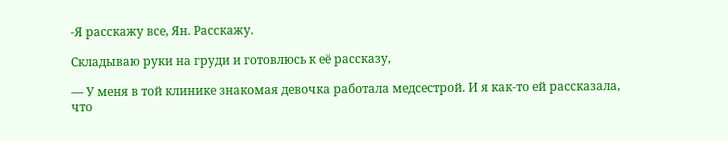-Я расскажу все, Ян. Расскажу.

Складываю руки на груди и готовлюсь к её рассказу,

— У меня в той клинике знакомая девочка работала медсестрой. И я как-то ей рассказала, что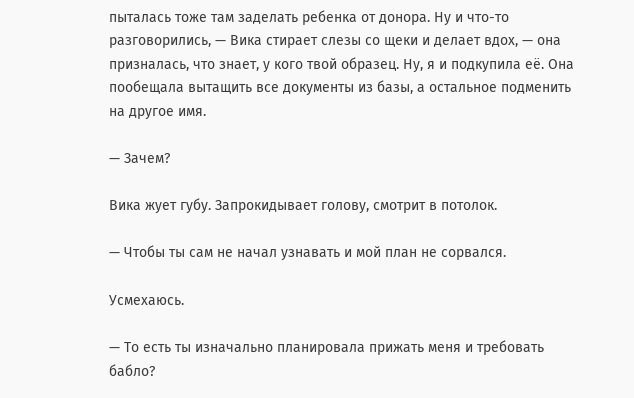пыталась тоже там заделать ребенка от донора. Ну и что-то разговорились, — Вика стирает слезы со щеки и делает вдох, — она призналась, что знает, у кого твой образец. Ну, я и подкупила её. Она пообещала вытащить все документы из базы, а остальное подменить на другое имя.

— Зачем?

Вика жует губу. Запрокидывает голову, смотрит в потолок.

— Чтобы ты сам не начал узнавать и мой план не сорвался.

Усмехаюсь.

— То есть ты изначально планировала прижать меня и требовать бабло?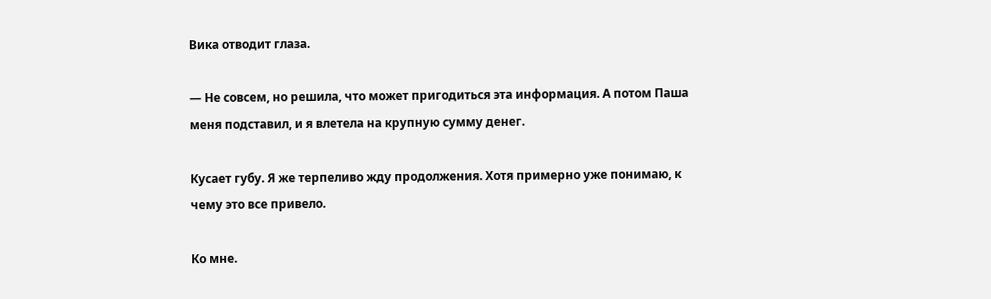Вика отводит глаза.

— Не совсем, но решила, что может пригодиться эта информация. А потом Паша меня подставил, и я влетела на крупную сумму денег.

Кусает губу. Я же терпеливо жду продолжения. Хотя примерно уже понимаю, к чему это все привело.

Ко мне.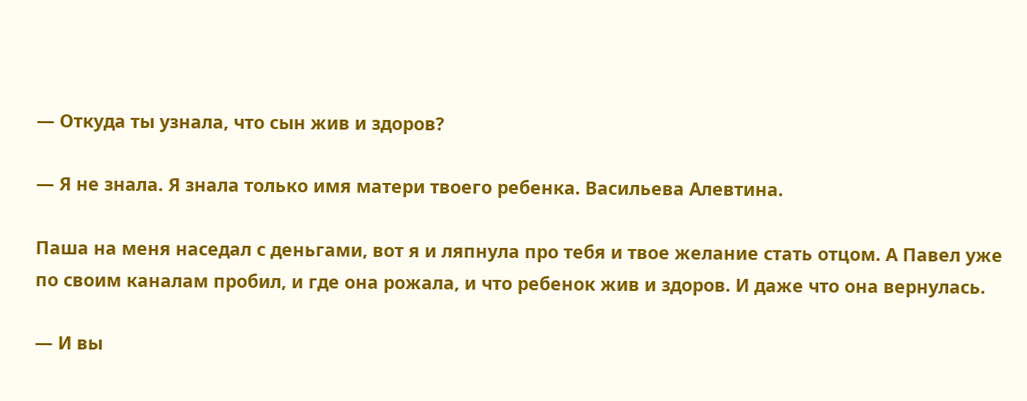— Откуда ты узнала, что сын жив и здоров?

— Я не знала. Я знала только имя матери твоего ребенка. Васильева Алевтина.

Паша на меня наседал с деньгами, вот я и ляпнула про тебя и твое желание стать отцом. А Павел уже по своим каналам пробил, и где она рожала, и что ребенок жив и здоров. И даже что она вернулась.

— И вы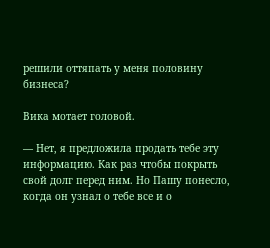решили оттяпать у меня половину бизнеса?

Вика мотает головой.

— Нет, я предложила продать тебе эту информацию. Как раз чтобы покрыть свой долг перед ним. Но Пашу понесло, когда он узнал о тебе все и о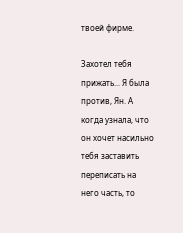твоей фирме.

Захотел тебя прижать... Я была против, Ян. А когда узнала, что он хочет насильно тебя заставить переписать на него часть, то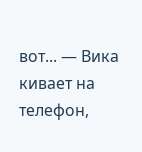вот... — Вика кивает на телефон,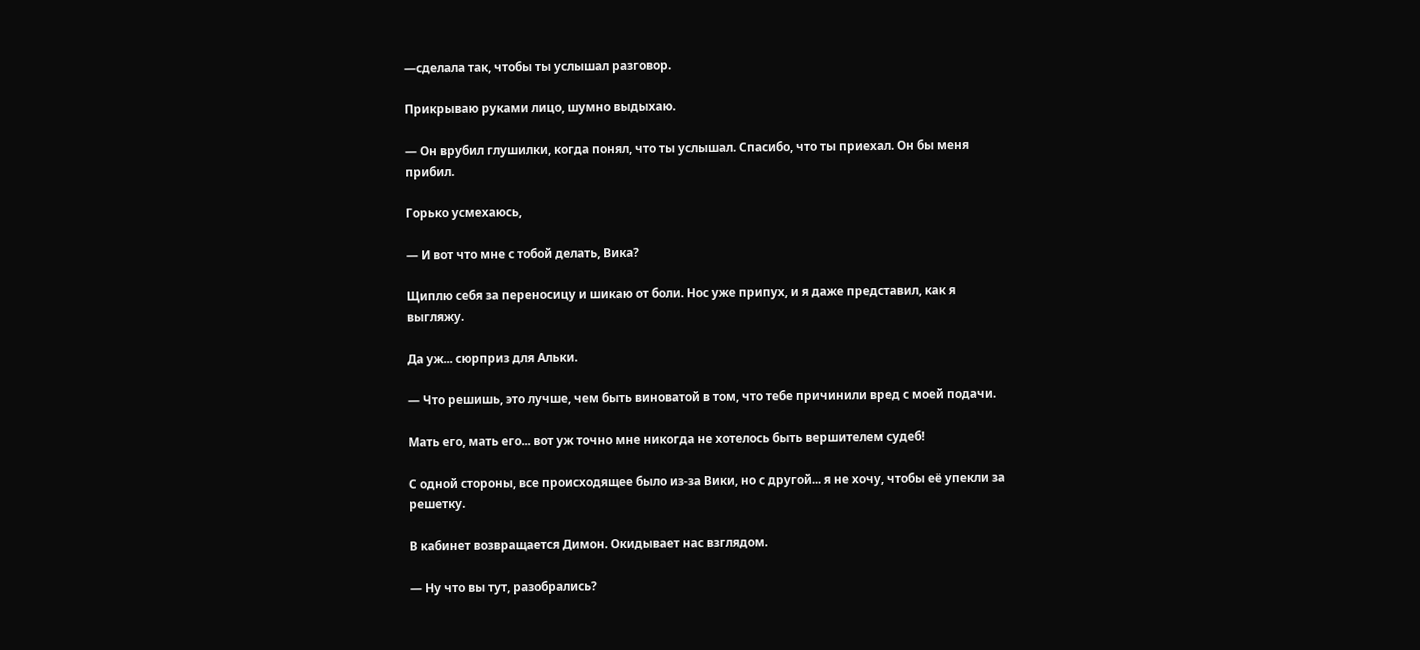—сделала так, чтобы ты услышал разговор.

Прикрываю руками лицо, шумно выдыхаю.

— Он врубил глушилки, когда понял, что ты услышал. Спасибо, что ты приехал. Он бы меня прибил.

Горько усмехаюсь,

— И вот что мне с тобой делать, Вика?

Щиплю себя за переносицу и шикаю от боли. Нос уже припух, и я даже представил, как я выгляжу.

Да уж... сюрприз для Альки.

— Что решишь, это лучше, чем быть виноватой в том, что тебе причинили вред с моей подачи.

Мать его, мать его... вот уж точно мне никогда не хотелось быть вершителем судеб!

С одной стороны, все происходящее было из-за Вики, но с другой... я не хочу, чтобы её упекли за решетку.

В кабинет возвращается Димон. Окидывает нас взглядом.

— Ну что вы тут, разобрались?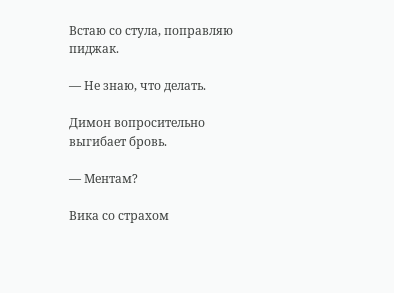Встаю со стула, поправляю пиджак.

— Не знаю, что делать.

Димон вопросительно выгибает бровь.

— Ментам?

Вика со страхом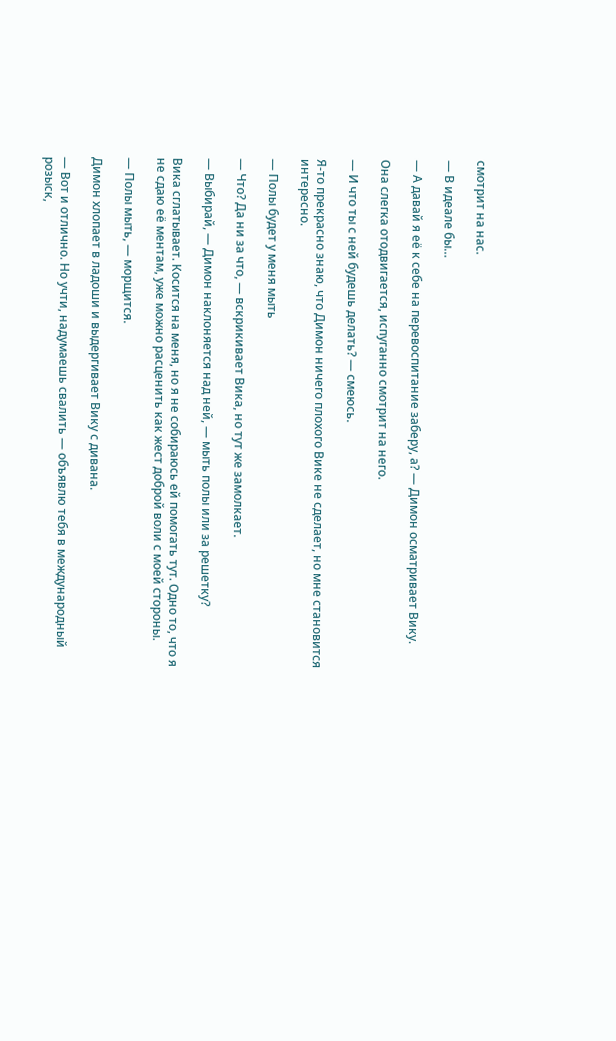смотрит на нас.

— В идеале бы…

— А давай я её к себе на перевоспитание заберу, а? — Димон осматривает Вику.

Она слегка отодвигается, испуганно смотрит на него.

— И что ты с ней будешь делать? — смеюсь.

Я-то прекрасно знаю, что Димон ничего плохого Вике не сделает, но мне становится интересно.

— Полы будет у меня мыть

— Что? Да ни за что, — вскрикивает Вика, но тут же замолкает.

— Выбирай, — Димон наклоняется над ней, — мыть полы или за решетку?

Вика сглатывает. Косится на меня, но я не собираюсь ей помогать тут. Одно то, что я не сдаю её ментам, уже можно расценить как жест доброй воли с моей стороны.

— Полы мыть, — морщится.

Димон хлопает в ладоши и выдергивает Вику с дивана.

— Вот и отлично. Но учти, надумаешь свалить — объявлю тебя в международный розыск,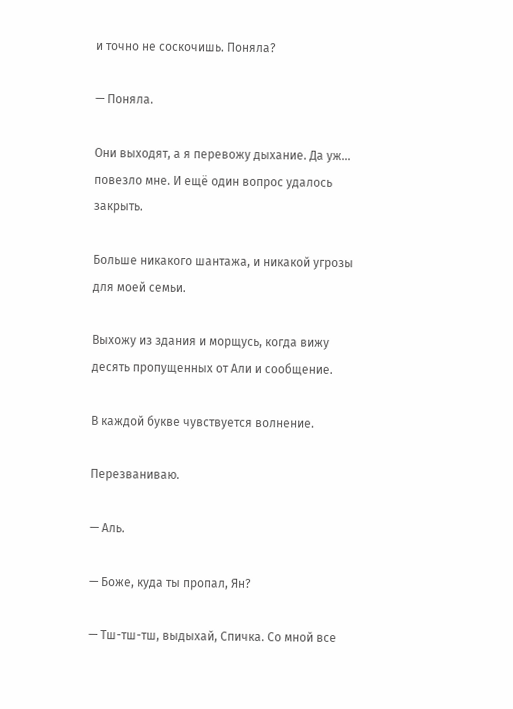и точно не соскочишь. Поняла?

— Поняла.

Они выходят, а я перевожу дыхание. Да уж... повезло мне. И ещё один вопрос удалось закрыть.

Больше никакого шантажа, и никакой угрозы для моей семьи.

Выхожу из здания и морщусь, когда вижу десять пропущенных от Али и сообщение.

В каждой букве чувствуется волнение.

Перезваниваю.

— Аль.

— Боже, куда ты пропал, Ян?

— Тш-тш-тш, выдыхай, Спичка. Со мной все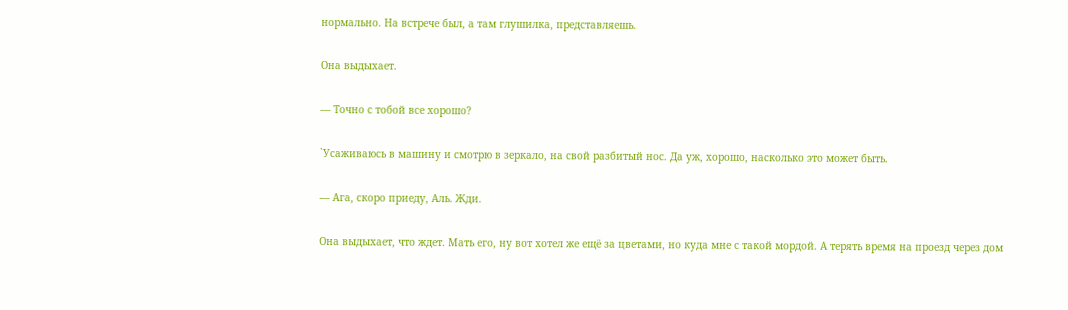нормально. На встрече был, а там глушилка, представляешь.

Она выдыхает.

— Точно с тобой все хорошо?

`Усаживаюсь в машину и смотрю в зеркало, на свой разбитый нос. Да уж, хорошо, насколько это может быть.

— Ага, скоро приеду, Аль. Жди.

Она выдыхает, что ждет. Мать его, ну вот хотел же ещё за цветами, но куда мне с такой мордой. А терять время на проезд через дом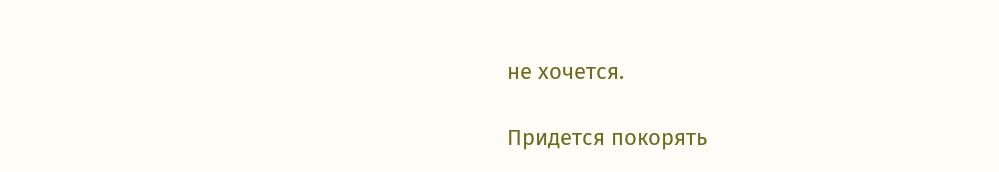не хочется.

Придется покорять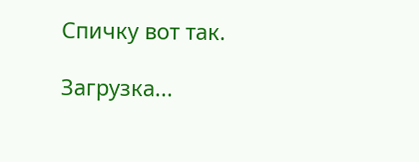Спичку вот так.

Загрузка...